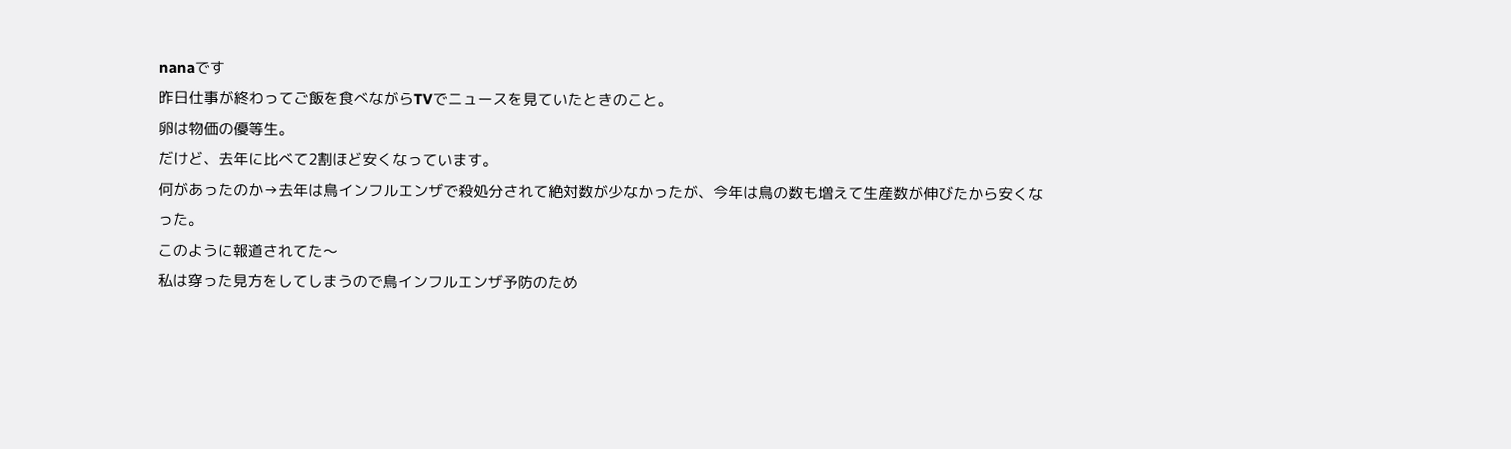nanaです
昨日仕事が終わってご飯を食べながらTVでニュースを見ていたときのこと。
卵は物価の優等生。
だけど、去年に比べて2割ほど安くなっています。
何があったのか→去年は鳥インフルエンザで殺処分されて絶対数が少なかったが、今年は鳥の数も増えて生産数が伸びたから安くなった。
このように報道されてた〜
私は穿った見方をしてしまうので鳥インフルエンザ予防のため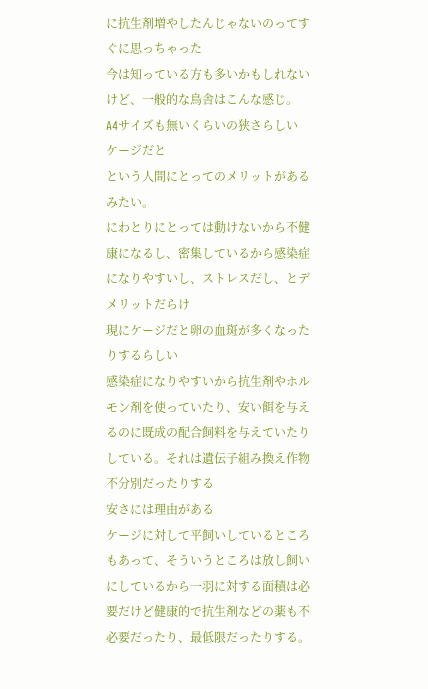に抗生剤増やしたんじゃないのってすぐに思っちゃった
今は知っている方も多いかもしれないけど、一般的な鳥舎はこんな感じ。
A4サイズも無いくらいの狭さらしい
ケージだと
という人間にとってのメリットがあるみたい。
にわとりにとっては動けないから不健康になるし、密集しているから感染症になりやすいし、ストレスだし、とデメリットだらけ
現にケージだと卵の血斑が多くなったりするらしい
感染症になりやすいから抗生剤やホルモン剤を使っていたり、安い餌を与えるのに既成の配合飼料を与えていたりしている。それは遺伝子組み換え作物不分別だったりする
安さには理由がある
ケージに対して平飼いしているところもあって、そういうところは放し飼いにしているから一羽に対する面積は必要だけど健康的で抗生剤などの薬も不必要だったり、最低限だったりする。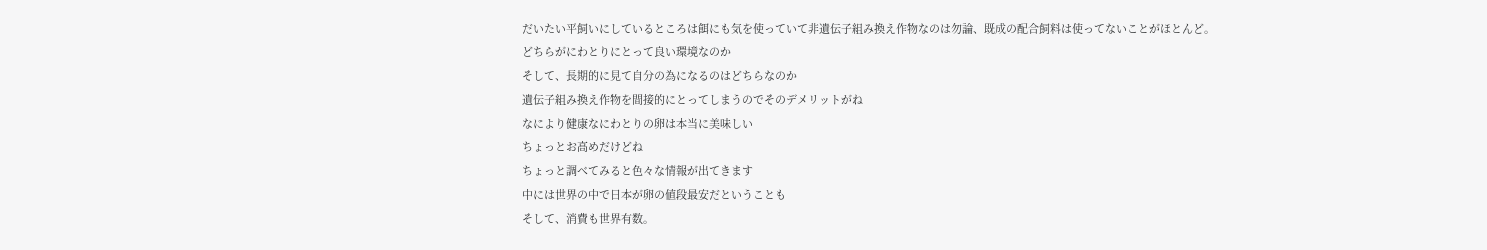だいたい平飼いにしているところは餌にも気を使っていて非遺伝子組み換え作物なのは勿論、既成の配合飼料は使ってないことがほとんど。
どちらがにわとりにとって良い環境なのか
そして、長期的に見て自分の為になるのはどちらなのか
遺伝子組み換え作物を間接的にとってしまうのでそのデメリットがね
なにより健康なにわとりの卵は本当に美味しい
ちょっとお高めだけどね
ちょっと調べてみると色々な情報が出てきます
中には世界の中で日本が卵の値段最安だということも
そして、消費も世界有数。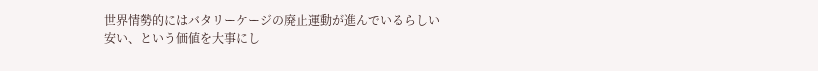世界情勢的にはバタリーケージの廃止運動が進んでいるらしい
安い、という価値を大事にし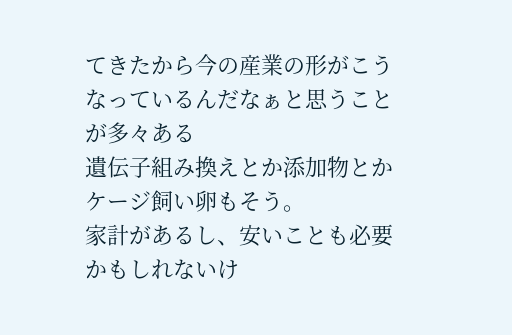てきたから今の産業の形がこうなっているんだなぁと思うことが多々ある
遺伝子組み換えとか添加物とかケージ飼い卵もそう。
家計があるし、安いことも必要かもしれないけ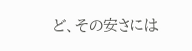ど、その安さには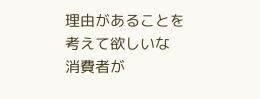理由があることを考えて欲しいな
消費者が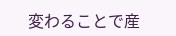変わることで産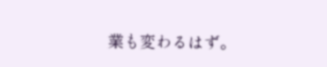業も変わるはず。